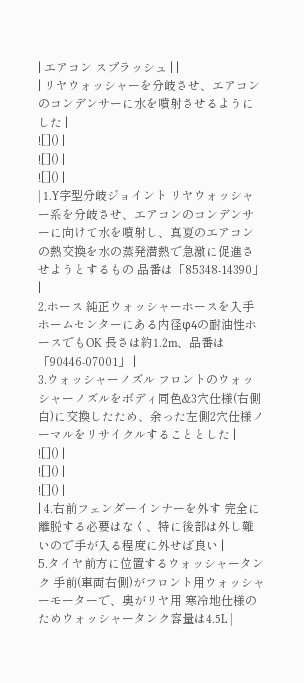| エアコン スプラッシュ | |
| リヤウォッシャーを分岐させ、エアコンのコンデンサーに水を噴射させるようにした |
![]() |
![]() |
![]() |
| 1.Y字型分岐ジョイント リヤウォッシャー系を分岐させ、エアコンのコンデンサーに向けて水を噴射し、真夏のエアコンの熱交換を水の蒸発潜熱で急激に促進させようとするもの 品番は「85348-14390」 |
2.ホース 純正ウォッシャーホースを入手 ホームセンターにある内径φ4の耐油性ホースでもOK 長さは約1.2m、品番は「90446-07001」 |
3.ウォッシャーノズル フロントのウォッシャーノズルをボディ同色&3穴仕様(右側白)に交換したため、余った左側2穴仕様ノーマルをリサイクルすることとした |
![]() |
![]() |
![]() |
| 4.右前フェンダーインナーを外す 完全に離脱する必要はなく、特に後部は外し難いので手が入る程度に外せば良い |
5.タイヤ前方に位置するウォッシャータンク 手前(車両右側)がフロント用ウォッシャーモーターで、奥がリヤ用 寒冷地仕様のためウォッシャータンク容量は4.5L |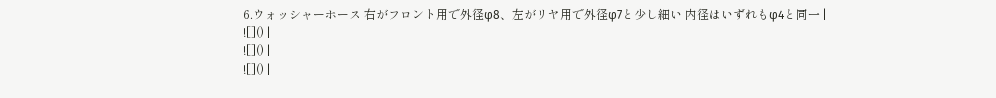6.ウォッシャーホース 右がフロント用で外径φ8、左がリヤ用で外径φ7と少し細い 内径はいずれもφ4と同一 |
![]() |
![]() |
![]() |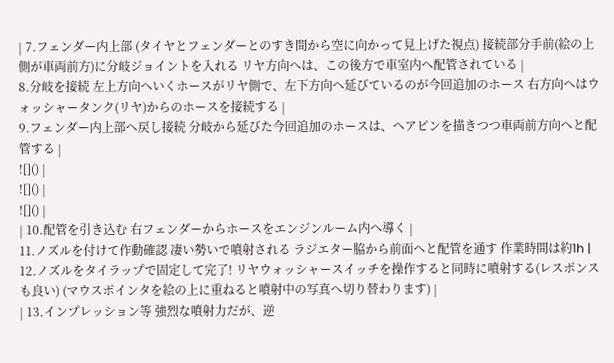| 7.フェンダー内上部 (タイヤとフェンダーとのすき間から空に向かって見上げた視点) 接続部分手前(絵の上側が車両前方)に分岐ジョイントを入れる リヤ方向へは、この後方で車室内へ配管されている |
8.分岐を接続 左上方向へいくホースがリヤ側で、左下方向へ延びているのが今回追加のホース 右方向へはウォッシャータンク(リヤ)からのホースを接続する |
9.フェンダー内上部へ戻し接続 分岐から延びた今回追加のホースは、ヘアピンを描きつつ車両前方向へと配管する |
![]() |
![]() |
![]() |
| 10.配管を引き込む 右フェンダーからホースをエンジンルーム内へ導く |
11.ノズルを付けて作動確認 凄い勢いで噴射される ラジエター脇から前面へと配管を通す 作業時間は約1h |
12.ノズルをタイラップで固定して完了! リヤウォッシャースイッチを操作すると同時に噴射する(レスポンスも良い) (マウスポインタを絵の上に重ねると噴射中の写真へ切り替わります) |
| 13.インプレッション等 強烈な噴射力だが、逆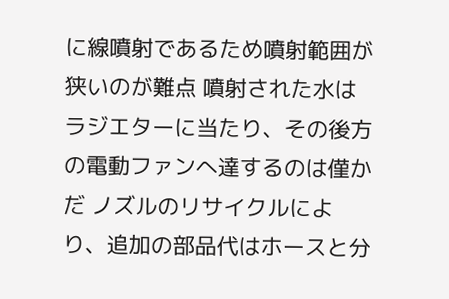に線噴射であるため噴射範囲が狭いのが難点 噴射された水はラジエターに当たり、その後方の電動ファンへ達するのは僅かだ ノズルのリサイクルにより、追加の部品代はホースと分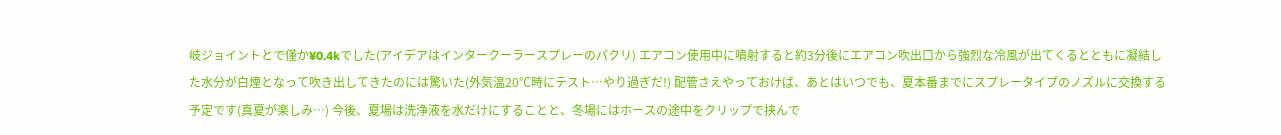岐ジョイントとで僅か¥0.4kでした(アイデアはインタークーラースプレーのパクリ) エアコン使用中に噴射すると約3分後にエアコン吹出口から強烈な冷風が出てくるとともに凝結した水分が白煙となって吹き出してきたのには驚いた(外気温20℃時にテスト…やり過ぎだ!) 配管さえやっておけば、あとはいつでも、夏本番までにスプレータイプのノズルに交換する予定です(真夏が楽しみ…) 今後、夏場は洗浄液を水だけにすることと、冬場にはホースの途中をクリップで挟んで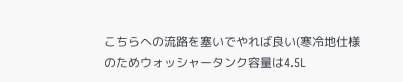こちらへの流路を塞いでやれば良い(寒冷地仕様のためウォッシャータンク容量は4.5L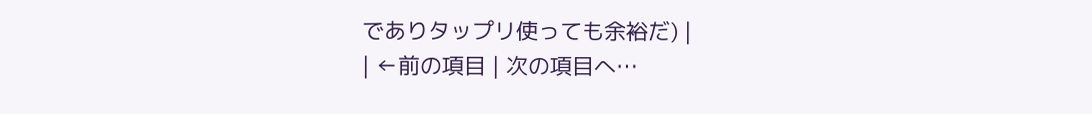でありタップリ使っても余裕だ) |
| ←前の項目 | 次の項目へ…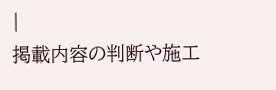|
掲載内容の判断や施工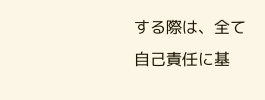する際は、全て自己責任に基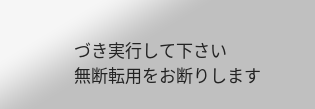づき実行して下さい
無断転用をお断りします